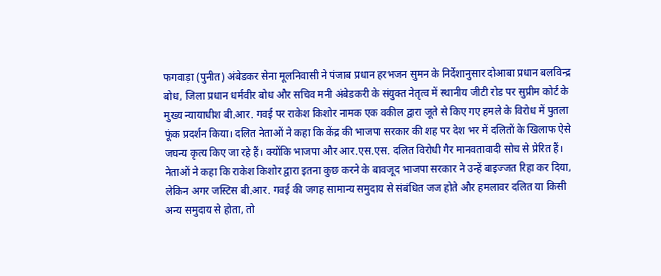फगवाड़ा (पुनीत) अंबेडकर सेना मूलनिवासी ने पंजाब प्रधान हरभजन सुमन के निर्देशानुसार दोआबा प्रधान बलविन्द्र बोध, जिला प्रधान धर्मवीर बोध और सचिव मनी अंबेडकरी के संयुक्त नेतृत्व में स्थानीय जीटी रोड पर सुप्रीम कोर्ट के मुख्य न्यायाधीश बी.आर. गवई पर राकेश किशोर नामक एक वकील द्वारा जूते से किए गए हमले के विरोध में पुतला फूंक प्रदर्शन किया। दलित नेताओं ने कहा कि केंद्र की भाजपा सरकार की शह पर देश भर में दलितों के खिलाफ ऐसे जघन्य कृत्य किए जा रहे हैं। क्योंकि भाजपा और आर.एस.एस. दलित विरोधी गैर मानवतावादी सोच से प्रेरित हैं। नेताओं ने कहा कि राकेश किशोर द्वारा इतना कुछ करने के बावजूद भाजपा सरकार ने उन्हें बाइज्जत रिहा कर दिया, लेकिन अगर जस्टिस बी.आर. गवई की जगह सामान्य समुदाय से संबंधित जज होते और हमलावर दलित या किसी अन्य समुदाय से होता, तो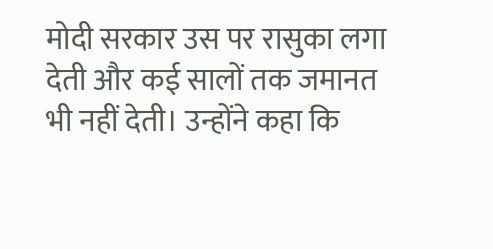मोदी सरकार उस पर रासुका लगा देती और कई सालों तक जमानत भी नहीं देती। उन्होंने कहा कि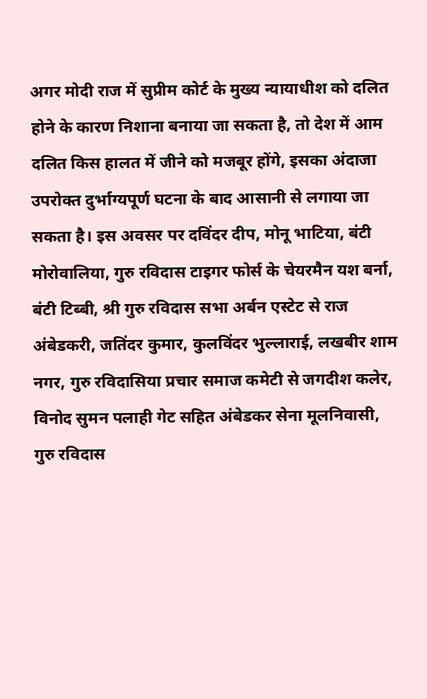अगर मोदी राज में सुप्रीम कोर्ट के मुख्य न्यायाधीश को दलित होने के कारण निशाना बनाया जा सकता है, तो देश में आम दलित किस हालत में जीने को मजबूर होंगे, इसका अंदाजा उपरोक्त दुर्भाग्यपूर्ण घटना के बाद आसानी से लगाया जा सकता है। इस अवसर पर दविंदर दीप, मोनू भाटिया, बंटी मोरोवालिया, गुरु रविदास टाइगर फोर्स के चेयरमैन यश बर्ना, बंटी टिब्बी, श्री गुरु रविदास सभा अर्बन एस्टेट से राज अंबेडकरी, जतिंदर कुमार, कुलविंदर भुल्लाराई, लखबीर शाम नगर, गुरु रविदासिया प्रचार समाज कमेटी से जगदीश कलेर, विनोद सुमन पलाही गेट सहित अंबेडकर सेना मूलनिवासी, गुरु रविदास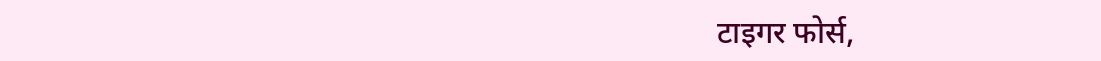टाइगर फोर्स,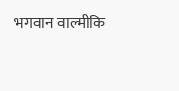भगवान वाल्मीकि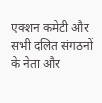एक्शन कमेटी और सभी दलित संगठनों के नेता और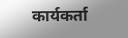कार्यकर्ता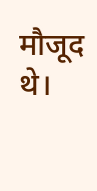मौजूद थे।